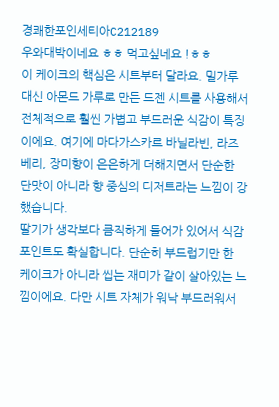경쾌한포인세티아C212189
우와대박이네요 ㅎㅎ 먹고싶네요 !ㅎㅎ
이 케이크의 핵심은 시트부터 달라요. 밀가루 대신 아몬드 가루로 만든 드젠 시트를 사용해서 전체적으로 훨씬 가볍고 부드러운 식감이 특징이에요. 여기에 마다가스카르 바닐라빈, 라즈베리, 장미향이 은은하게 더해지면서 단순한 단맛이 아니라 향 중심의 디저트라는 느낌이 강했습니다.
딸기가 생각보다 큼직하게 들어가 있어서 식감 포인트도 확실합니다. 단순히 부드럽기만 한 케이크가 아니라 씹는 재미가 같이 살아있는 느낌이에요. 다만 시트 자체가 워낙 부드러워서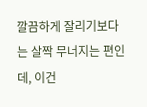깔끔하게 잘리기보다는 살짝 무너지는 편인데, 이건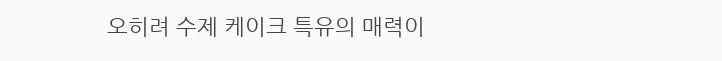오히려 수제 케이크 특유의 매력이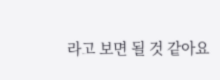라고 보면 될 것 같아요